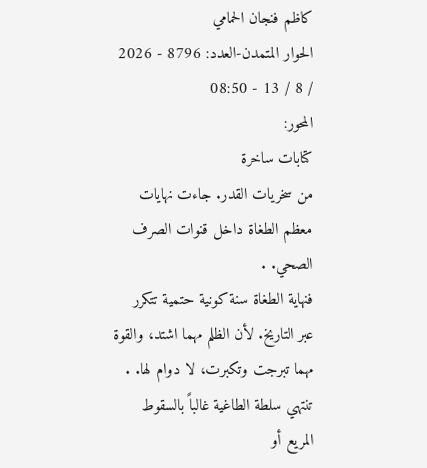كاظم فنجان الحمامي
الحوار المتمدن-العدد: 8796 - 2026 / 8 / 13 - 08:50
المحور:
كتابات ساخرة
من سخريات القدر. جاءت نهايات معظم الطغاة داخل قنوات الصرف الصحي. .
فنهاية الطغاة سنة كونية حتمية تتكرر عبر التاريخ. لأن الظلم مهما اشتد، والقوة مهما تبرجت وتكبرت، لا دوام لها. .
تنتهي سلطة الطاغية غالباً بالسقوط المريع أو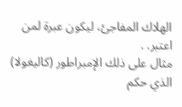الهلاك المفاجئ، ليكون عبرة لمن اعتبر. .
مثال على ذلك الإمبراطور (كاليغولا) الذي حكم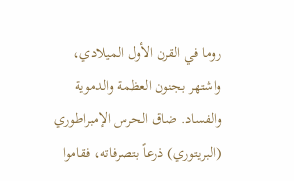روما في القرن الأول الميلادي، واشتهر بجنون العظمة والدموية والفساد. ضاق الحرس الإمبراطوري (البريتوري) ذرعاً بتصرفاته، فقاموا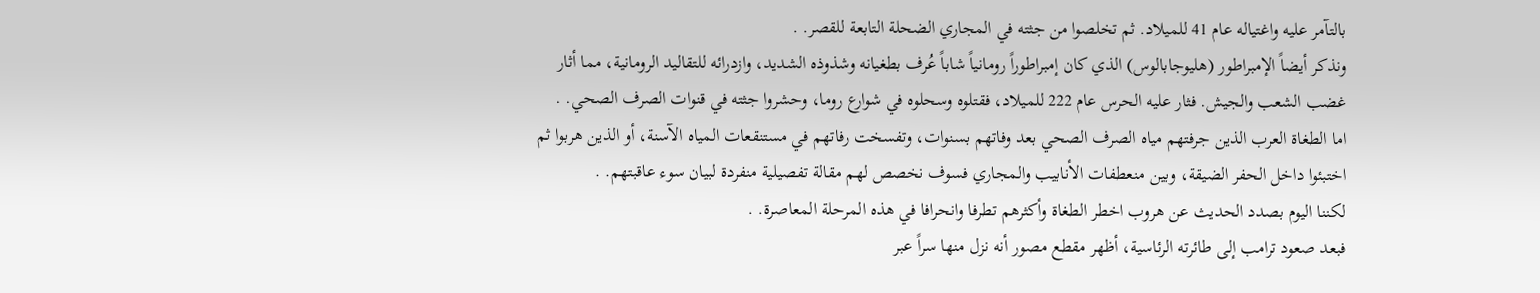بالتآمر عليه واغتياله عام 41 للميلاد. ثم تخلصوا من جثته في المجاري الضحلة التابعة للقصر. .
ونذكر أيضاً الإمبراطور (هليوجابالوس) الذي كان إمبراطوراً رومانياً شاباً عُرف بطغيانه وشذوذه الشديد، وازدرائه للتقاليد الرومانية، مما أثار غضب الشعب والجيش. فثار عليه الحرس عام 222 للميلاد، فقتلوه وسحلوه في شوارع روما، وحشروا جثته في قنوات الصرف الصحي. .
اما الطغاة العرب الذين جرفتهم مياه الصرف الصحي بعد وفاتهم بسنوات، وتفسخت رفاتهم في مستنقعات المياه الآسنة، أو الذين هربوا ثم اختبئوا داخل الحفر الضيقة، وبين منعطفات الأنابيب والمجاري فسوف نخصص لهم مقالة تفصيلية منفردة لبيان سوء عاقبتهم. .
لكننا اليوم بصدد الحديث عن هروب اخطر الطغاة وأكثرهم تطرفا وانحرافا في هذه المرحلة المعاصرة. .
فبعد صعود ترامب إلى طائرته الرئاسية، أظهر مقطع مصور أنه نزل منها سراً عبر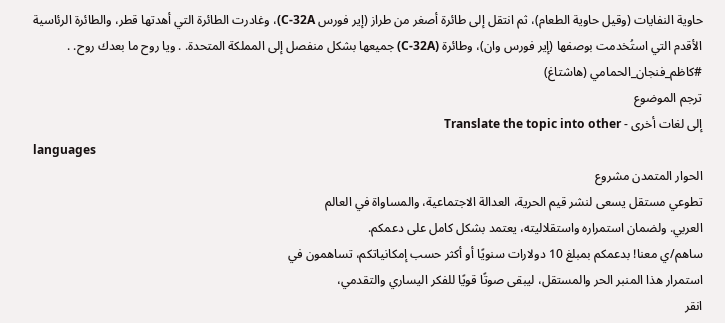حاوية النفايات (وقيل حاوية الطعام)، ثم انتقل إلى طائرة أصغر من طراز (إير فورس C-32A)، وغادرت الطائرة التي أهدتها قطر، والطائرة الرئاسية الأقدم التي استُخدمت بوصفها (إير فورس وان)، وطائرة (C-32A) جميعها بشكل منفصل إلى المملكة المتحدة. . ويا روح ما بعدك روح. .
#كاظم_فنجان_الحمامي (هاشتاغ)
ترجم الموضوع
إلى لغات أخرى - Translate the topic into other
languages
الحوار المتمدن مشروع
تطوعي مستقل يسعى لنشر قيم الحرية، العدالة الاجتماعية، والمساواة في العالم
العربي. ولضمان استمراره واستقلاليته، يعتمد بشكل كامل على دعمكم.
ساهم/ي معنا! بدعمكم بمبلغ 10 دولارات سنويًا أو أكثر حسب إمكانياتكم، تساهمون في
استمرار هذا المنبر الحر والمستقل، ليبقى صوتًا قويًا للفكر اليساري والتقدمي،
انقر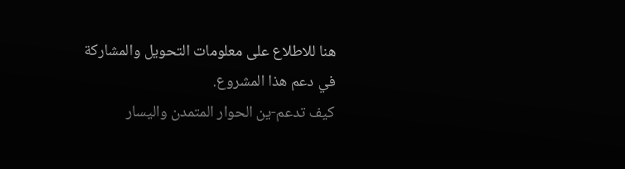هنا للاطلاع على معلومات التحويل والمشاركة
في دعم هذا المشروع.
كيف تدعم-ين الحوار المتمدن واليسار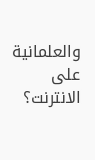والعلمانية
على الانترنت؟